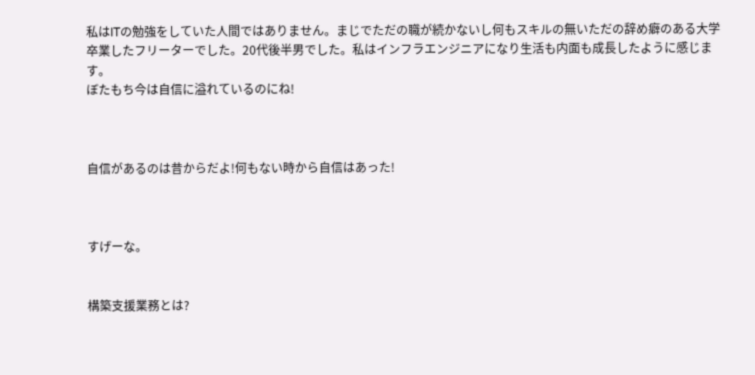私はITの勉強をしていた人間ではありません。まじでただの職が続かないし何もスキルの無いただの辞め癖のある大学卒業したフリーターでした。20代後半男でした。私はインフラエンジニアになり生活も内面も成長したように感じます。
ぼたもち今は自信に溢れているのにね!



自信があるのは昔からだよ!何もない時から自信はあった!



すげーな。


構築支援業務とは?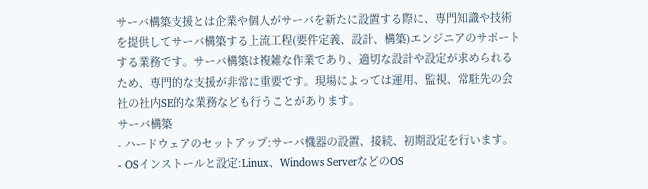サーバ構築支援とは企業や個人がサーバを新たに設置する際に、専門知識や技術を提供してサーバ構築する上流工程(要件定義、設計、構築)エンジニアのサポートする業務です。サーバ構築は複雑な作業であり、適切な設計や設定が求められるため、専門的な支援が非常に重要です。現場によっては運用、監視、常駐先の会社の社内SE的な業務なども行うことがあります。
サーバ構築
- ハードウェアのセットアップ:サーバ機器の設置、接続、初期設定を行います。
- OSインストールと設定:Linux、Windows ServerなどのOS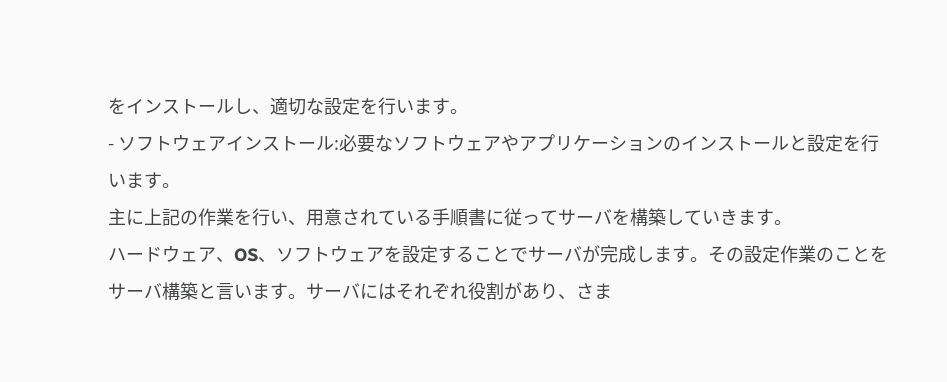をインストールし、適切な設定を行います。
- ソフトウェアインストール:必要なソフトウェアやアプリケーションのインストールと設定を行います。
主に上記の作業を行い、用意されている手順書に従ってサーバを構築していきます。
ハードウェア、OS、ソフトウェアを設定することでサーバが完成します。その設定作業のことをサーバ構築と言います。サーバにはそれぞれ役割があり、さま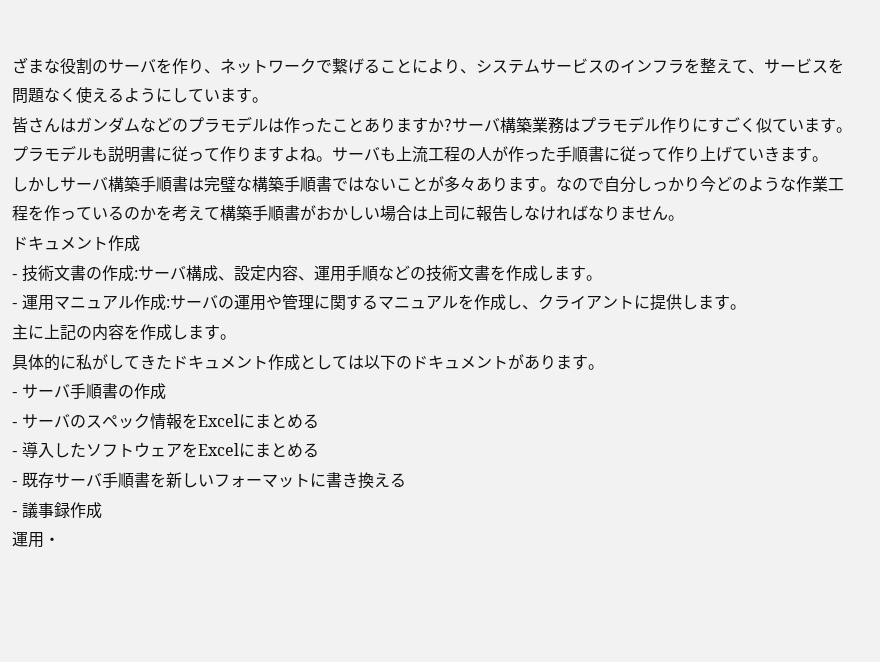ざまな役割のサーバを作り、ネットワークで繋げることにより、システムサービスのインフラを整えて、サービスを問題なく使えるようにしています。
皆さんはガンダムなどのプラモデルは作ったことありますか?サーバ構築業務はプラモデル作りにすごく似ています。プラモデルも説明書に従って作りますよね。サーバも上流工程の人が作った手順書に従って作り上げていきます。
しかしサーバ構築手順書は完璧な構築手順書ではないことが多々あります。なので自分しっかり今どのような作業工程を作っているのかを考えて構築手順書がおかしい場合は上司に報告しなければなりません。
ドキュメント作成
- 技術文書の作成:サーバ構成、設定内容、運用手順などの技術文書を作成します。
- 運用マニュアル作成:サーバの運用や管理に関するマニュアルを作成し、クライアントに提供します。
主に上記の内容を作成します。
具体的に私がしてきたドキュメント作成としては以下のドキュメントがあります。
- サーバ手順書の作成
- サーバのスペック情報をExcelにまとめる
- 導入したソフトウェアをExcelにまとめる
- 既存サーバ手順書を新しいフォーマットに書き換える
- 議事録作成
運用・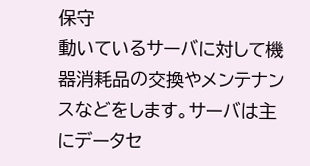保守
動いているサーバに対して機器消耗品の交換やメンテナンスなどをします。サーバは主にデータセ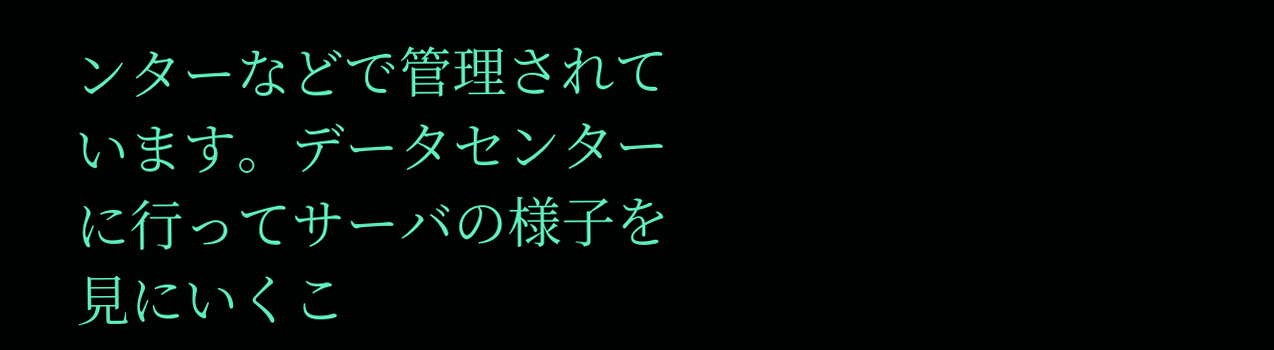ンターなどで管理されています。データセンターに行ってサーバの様子を見にいくこ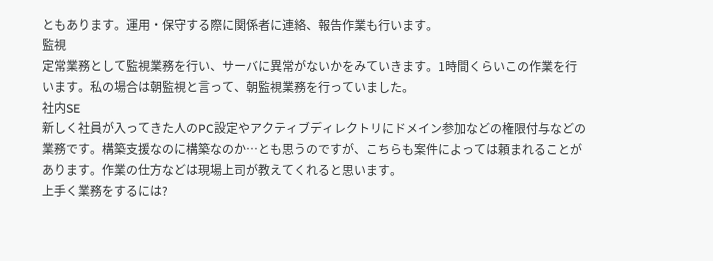ともあります。運用・保守する際に関係者に連絡、報告作業も行います。
監視
定常業務として監視業務を行い、サーバに異常がないかをみていきます。1時間くらいこの作業を行います。私の場合は朝監視と言って、朝監視業務を行っていました。
社内SE
新しく社員が入ってきた人のPC設定やアクティブディレクトリにドメイン参加などの権限付与などの業務です。構築支援なのに構築なのか…とも思うのですが、こちらも案件によっては頼まれることがあります。作業の仕方などは現場上司が教えてくれると思います。
上手く業務をするには?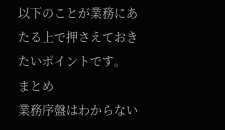以下のことが業務にあたる上で押さえておきたいポイントです。
まとめ
業務序盤はわからない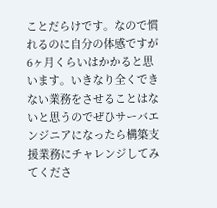ことだらけです。なので慣れるのに自分の体感ですが6ヶ月くらいはかかると思います。いきなり全くできない業務をさせることはないと思うのでぜひサーバエンジニアになったら構築支援業務にチャレンジしてみてくださ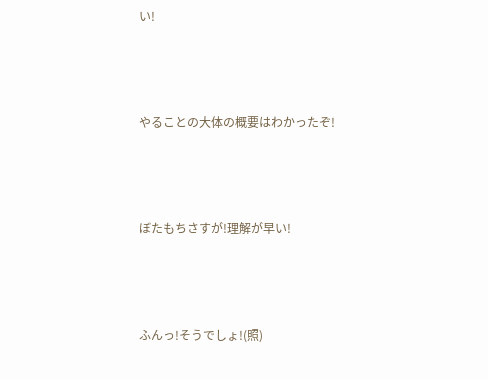い!



やることの大体の概要はわかったぞ!



ぼたもちさすが!理解が早い!



ふんっ!そうでしょ!(照)